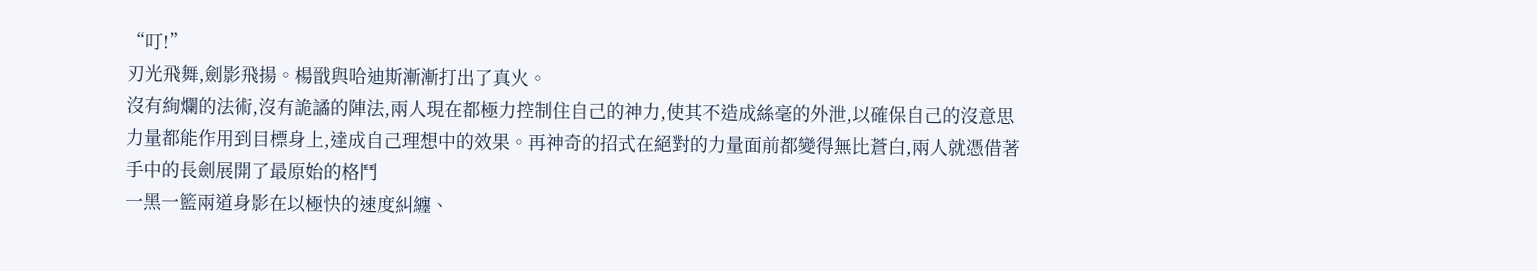“叮!”
刃光飛舞,劍影飛揚。楊戩與哈迪斯漸漸打出了真火。
沒有絢爛的法術,沒有詭譎的陣法,兩人現在都極力控制住自己的神力,使其不造成絲毫的外泄,以確保自己的沒意思力量都能作用到目標身上,達成自己理想中的效果。再神奇的招式在絕對的力量面前都變得無比蒼白,兩人就憑借著手中的長劍展開了最原始的格鬥
一黑一籃兩道身影在以極快的速度糾纏、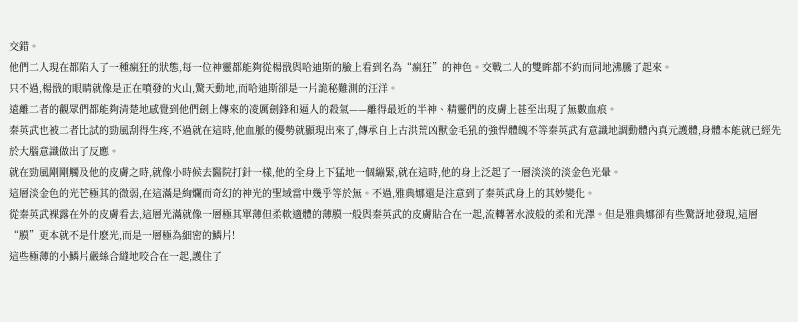交錯。
他們二人現在都陷入了一種瘋狂的狀態,每一位神靈都能夠從楊戩與哈迪斯的臉上看到名為“瘋狂”的神色。交戰二人的雙眸都不約而同地沸騰了起來。
只不過,楊戩的眼睛就像是正在噴發的火山,驚天動地,而哈迪斯卻是一片詭秘難測的汪洋。
遠離二者的觀眾們都能夠清楚地感覺到他們劍上傳來的凌厲劍鋒和逼人的殺氣——離得最近的半神、精靈們的皮膚上甚至出現了無數血痕。
秦英武也被二者比試的勁風刮得生疼,不過就在這時,他血脈的優勢就顯現出來了,傳承自上古洪荒凶獸金毛犼的強悍體魄不等秦英武有意識地調動體內真元護體,身體本能就已經先於大腦意識做出了反應。
就在勁風剛剛觸及他的皮膚之時,就像小時候去醫院打針一樣,他的全身上下猛地一個繃緊,就在這時,他的身上泛起了一層淡淡的淡金色光暈。
這層淡金色的光芒極其的微弱,在這滿是絢爛而奇幻的神光的聖域當中幾乎等於無。不過,雅典娜還是注意到了秦英武身上的其妙變化。
從秦英武裸露在外的皮膚看去,這層光滿就像一層極其單薄但柔軟適體的薄膜一般與秦英武的皮膚貼合在一起,流轉著水波般的柔和光澤。但是雅典娜卻有些驚訝地發現,這層“膜”更本就不是什麽光,而是一層極為細密的鱗片!
這些極薄的小鱗片嚴絲合縫地咬合在一起,護住了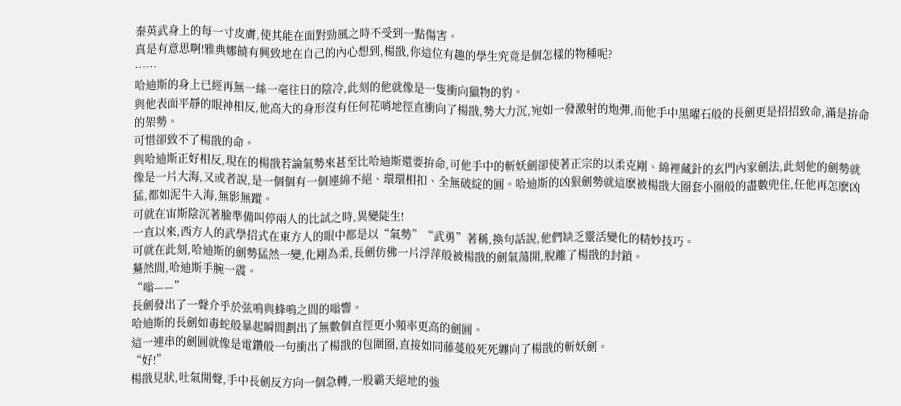秦英武身上的每一寸皮膚,使其能在面對勁風之時不受到一點傷害。
真是有意思啊!雅典娜饒有興致地在自己的內心想到,楊戩,你這位有趣的學生究竟是個怎樣的物種呢?
……
哈迪斯的身上已經再無一絲一毫往日的陰冷,此刻的他就像是一隻衝向獵物的豹。
與他表面平靜的眼神相反,他高大的身形沒有任何花哨地徑直衝向了楊戩,勢大力沉,宛如一發激射的炮彈,而他手中黑曜石般的長劍更是招招致命,滿是拚命的架勢。
可惜卻致不了楊戩的命。
與哈迪斯正好相反,現在的楊戩若論氣勢來甚至比哈迪斯還要拚命,可他手中的斬妖劍卻使著正宗的以柔克剛、綿裡藏針的玄門內家劍法,此刻他的劍勢就像是一片大海,又或者說,是一個個有一個連綿不絕、環環相扣、全無破綻的圓。哈迪斯的凶狠劍勢就這麽被楊戩大圈套小圈般的盡數兜住,任他再怎麽凶猛,都如泥牛入海,無影無蹤。
可就在宙斯陰沉著臉準備叫停兩人的比試之時,異變陡生!
一直以來,西方人的武學招式在東方人的眼中都是以“氣勢”“武勇”著稱,換句話說,他們缺乏靈活變化的精妙技巧。
可就在此刻,哈迪斯的劍勢猛然一變,化剛為柔,長劍仿佛一片浮萍般被楊戩的劍氣蕩開,脫離了楊戩的封鎖。
驀然間,哈迪斯手腕一震。
“嗡——”
長劍發出了一聲介乎於弦鳴與蜂鳴之間的嗡響。
哈迪斯的長劍如毒蛇般暴起瞬間劃出了無數個直徑更小頻率更高的劍圓。
這一連串的劍圓就像是電鑽般一句衝出了楊戩的包圍圈,直接如同藤蔓般死死纏向了楊戩的斬妖劍。
“好!”
楊戩見狀,吐氣開聲,手中長劍反方向一個急轉,一股霸天絕地的強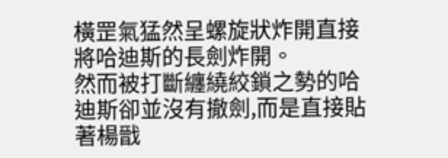橫罡氣猛然呈螺旋狀炸開直接將哈迪斯的長劍炸開。
然而被打斷纏繞絞鎖之勢的哈迪斯卻並沒有撤劍,而是直接貼著楊戩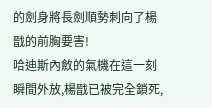的劍身將長劍順勢刺向了楊戩的前胸要害!
哈迪斯內斂的氣機在這一刻瞬間外放,楊戩已被完全鎖死,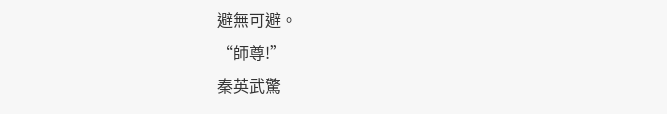避無可避。
“師尊!”
秦英武驚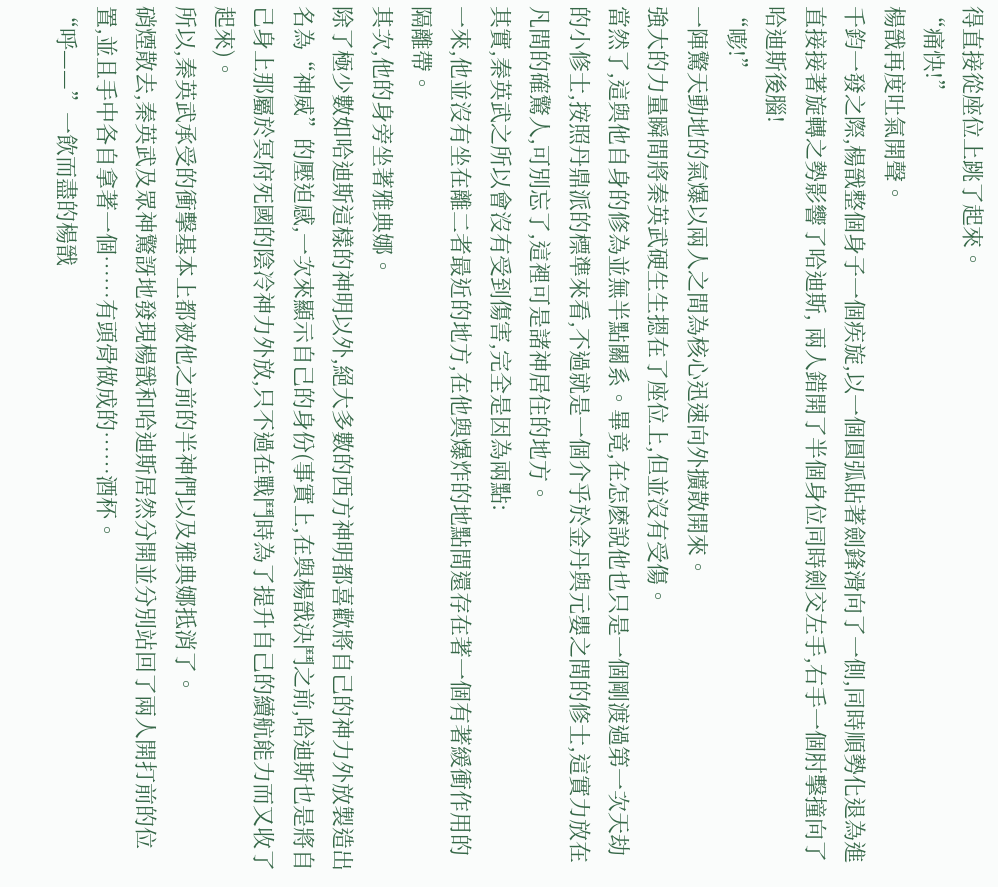得直接從座位上跳了起來。
“痛快!”
楊戩再度吐氣開聲。
千鈞一發之際,楊戩整個身子一個疾旋,以一個圓弧貼著劍鋒滑向了一側,同時順勢化退為進直接接著旋轉之勢影響了哈迪斯, 兩人錯開了半個身位同時劍交左手,右手一個肘擊撞向了哈迪斯後腦!
“嘭!”
一陣驚天動地的氣爆以兩人之間為核心迅速向外擴散開來。
強大的力量瞬間將秦英武硬生生摁在了座位上,但並沒有受傷。
當然了,這與他自身的修為並無半點關系。畢竟,在怎麽說他也只是一個剛渡過第一次天劫的小修士,按照丹鼎派的標準來看,不過就是一個介乎於金丹與元嬰之間的修士,這實力放在凡間的確驚人,可別忘了,這裡可是諸神居住的地方。
其實,秦英武之所以會沒有受到傷害,完全是因為兩點:
一來,他並沒有坐在離二者最近的地方,在他與爆炸的地點間還存在著一個有著緩衝作用的隔離帶。
其次,他的身旁坐著雅典娜。
除了極少數如哈迪斯這樣的神明以外,絕大多數的西方神明都喜歡將自己的神力外放製造出名為“神威”的壓迫感,一次來顯示自己的身份(事實上,在與楊戩決鬥之前,哈迪斯也是將自己身上那屬於冥府死國的陰冷神力外放,只不過在戰鬥時為了提升自己的續航能力而又收了起來)。
所以,秦英武承受的衝擊基本上都被他之前的半神們以及雅典娜抵消了。
硝煙散去,秦英武及眾神驚訝地發現楊戩和哈迪斯居然分開並分別站回了兩人開打前的位置,並且手中各自拿著一個……有頭骨做成的……酒杯。
“呼——”一飲而盡的楊戩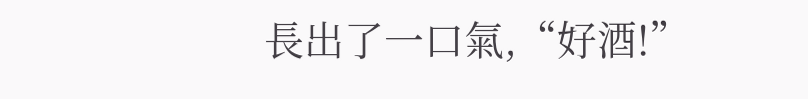長出了一口氣,“好酒!”